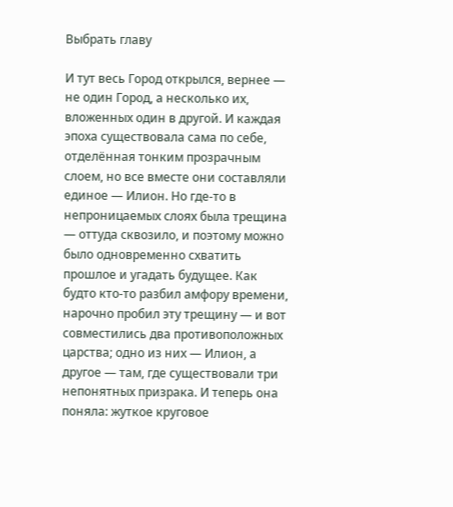Выбрать главу

И тут весь Город открылся, вернее — не один Город, а несколько их, вложенных один в другой. И каждая эпоха существовала сама по себе, отделённая тонким прозрачным слоем, но все вместе они составляли единое — Илион. Но где-то в непроницаемых слоях была трещина — оттуда сквозило, и поэтому можно было одновременно схватить прошлое и угадать будущее. Как будто кто-то разбил амфору времени, нарочно пробил эту трещину — и вот совместились два противоположных царства; одно из них — Илион, а другое — там, где существовали три непонятных призрака. И теперь она поняла: жуткое круговое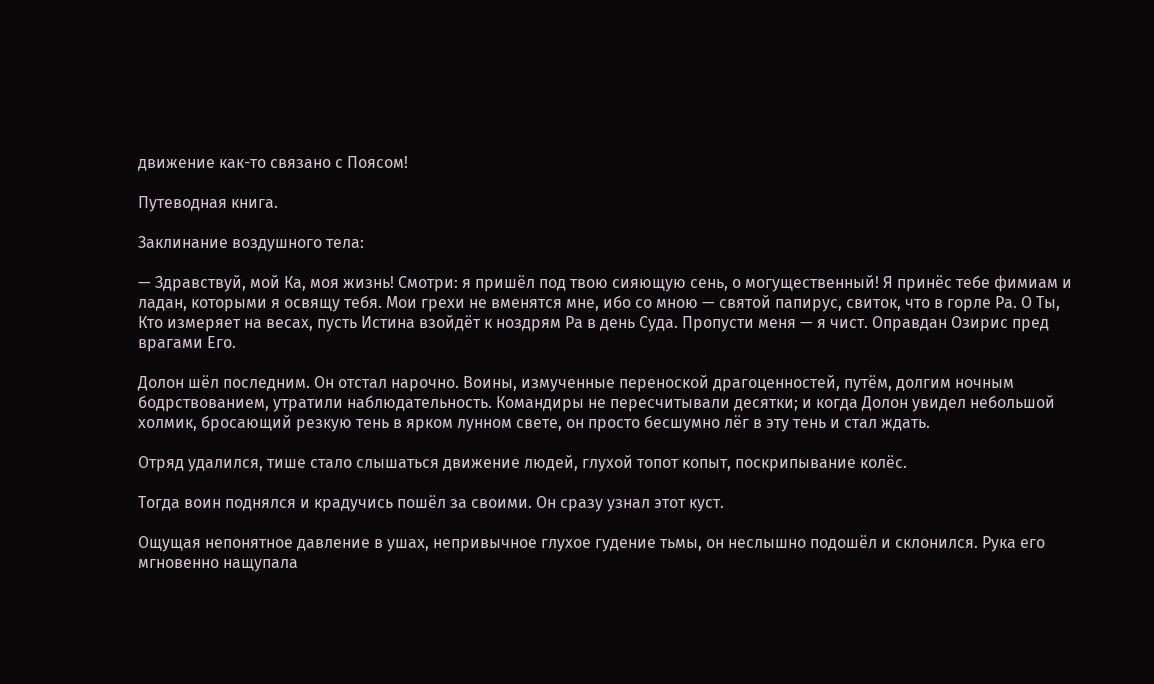движение как-то связано с Поясом!

Путеводная книга.

Заклинание воздушного тела:

— Здравствуй, мой Ка, моя жизнь! Смотри: я пришёл под твою сияющую сень, о могущественный! Я принёс тебе фимиам и ладан, которыми я освящу тебя. Мои грехи не вменятся мне, ибо со мною — святой папирус, свиток, что в горле Ра. О Ты, Кто измеряет на весах, пусть Истина взойдёт к ноздрям Ра в день Суда. Пропусти меня — я чист. Оправдан Озирис пред врагами Его.

Долон шёл последним. Он отстал нарочно. Воины, измученные переноской драгоценностей, путём, долгим ночным бодрствованием, утратили наблюдательность. Командиры не пересчитывали десятки; и когда Долон увидел небольшой холмик, бросающий резкую тень в ярком лунном свете, он просто бесшумно лёг в эту тень и стал ждать.

Отряд удалился, тише стало слышаться движение людей, глухой топот копыт, поскрипывание колёс.

Тогда воин поднялся и крадучись пошёл за своими. Он сразу узнал этот куст.

Ощущая непонятное давление в ушах, непривычное глухое гудение тьмы, он неслышно подошёл и склонился. Рука его мгновенно нащупала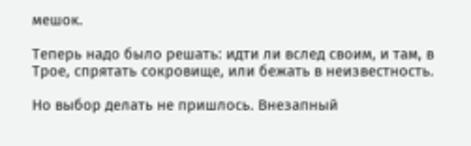мешок.

Теперь надо было решать: идти ли вслед своим, и там, в Трое, спрятать сокровище, или бежать в неизвестность.

Но выбор делать не пришлось. Внезапный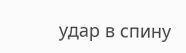удар в спину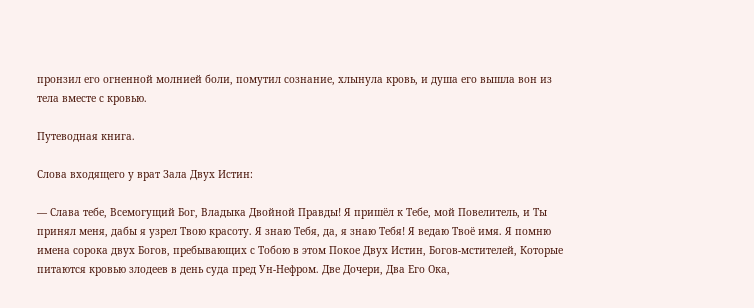пронзил его огненной молнией боли, помутил сознание, хлынула кровь, и душа его вышла вон из тела вместе с кровью.

Путеводная книга.

Слова входящего у врат Зала Двух Истин:

— Слава тебе, Всемогущий Бог, Владыка Двойной Правды! Я пришёл к Тебе, мой Повелитель, и Ты принял меня, дабы я узрел Твою красоту. Я знаю Тебя, да, я знаю Тебя! Я ведаю Твоё имя. Я помню имена сорока двух Богов, пребывающих с Тобою в этом Покое Двух Истин, Богов-мстителей, Которые питаются кровью злодеев в день суда пред Ун-Нефром. Две Дочери, Два Его Ока,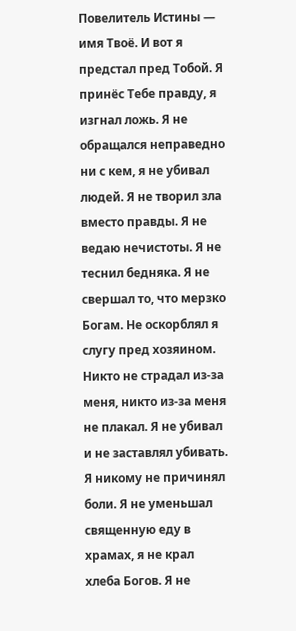Повелитель Истины — имя Твоё. И вот я предстал пред Тобой. Я принёс Тебе правду, я изгнал ложь. Я не обращался неправедно ни с кем, я не убивал людей. Я не творил зла вместо правды. Я не ведаю нечистоты. Я не теснил бедняка. Я не свершал то, что мерзко Богам. Не оскорблял я слугу пред хозяином. Никто не страдал из-за меня, никто из-за меня не плакал. Я не убивал и не заставлял убивать. Я никому не причинял боли. Я не уменьшал священную еду в храмах, я не крал хлеба Богов. Я не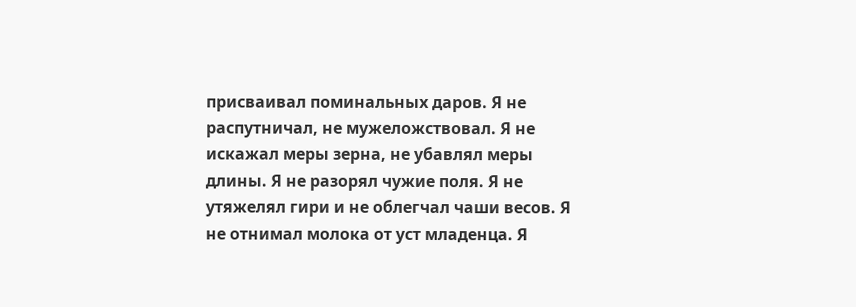присваивал поминальных даров. Я не распутничал, не мужеложствовал. Я не искажал меры зерна, не убавлял меры длины. Я не разорял чужие поля. Я не утяжелял гири и не облегчал чаши весов. Я не отнимал молока от уст младенца. Я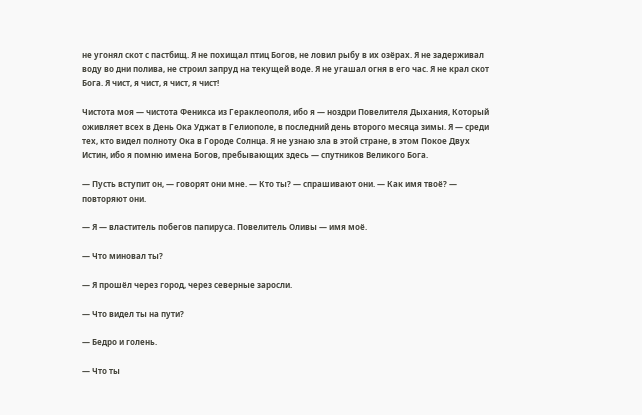не угонял скот с пастбищ. Я не похищал птиц Богов, не ловил рыбу в их озёрах. Я не задерживал воду во дни полива, не строил запруд на текущей воде. Я не угашал огня в его час. Я не крал скот Бога. Я чист, я чист, я чист, я чист!

Чистота моя — чистота Феникса из Гераклеополя, ибо я — ноздри Повелителя Дыхания, Который оживляет всех в День Ока Уджат в Гелиополе, в последний день второго месяца зимы. Я — среди тех, кто видел полноту Ока в Городе Солнца. Я не узнаю зла в этой стране, в этом Покое Двух Истин, ибо я помню имена Богов, пребывающих здесь — спутников Великого Бога.

— Пусть вступит он, — говорят они мне. — Кто ты? — спрашивают они. — Как имя твоё? — повторяют они.

— Я — властитель побегов папируса. Повелитель Оливы — имя моё.

— Что миновал ты?

— Я прошёл через город, через северные заросли.

— Что видел ты на пути?

— Бедро и голень.

— Что ты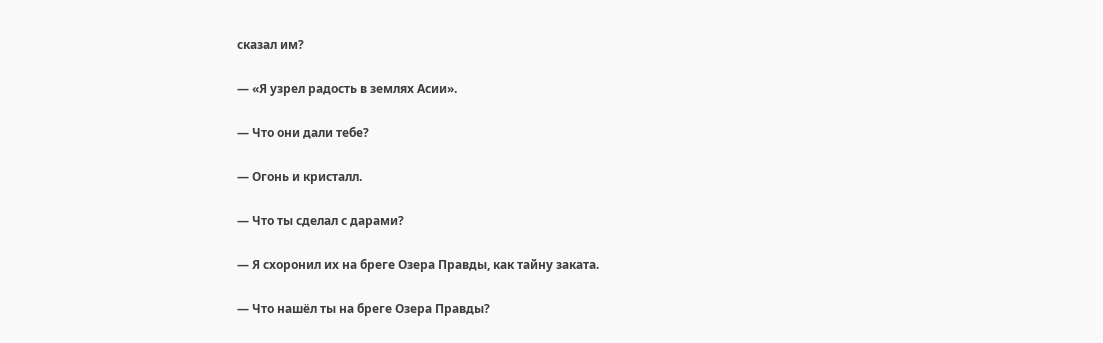сказал им?

— «Я узрел радость в землях Асии».

— Что они дали тебе?

— Огонь и кристалл.

— Что ты сделал с дарами?

— Я схоронил их на бреге Озера Правды, как тайну заката.

— Что нашёл ты на бреге Озера Правды?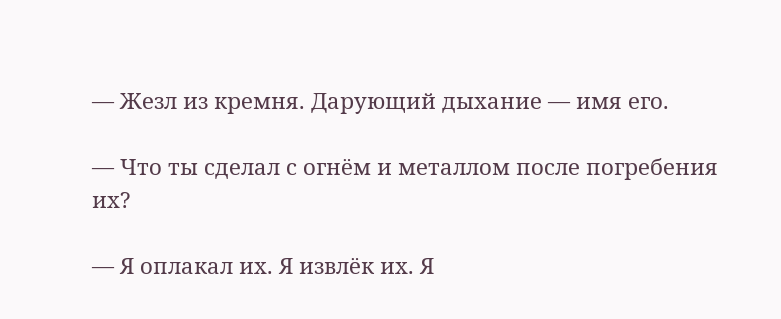— Жезл из кремня. Дарующий дыхание — имя его.

— Что ты сделал с огнём и металлом после погребения их?

— Я оплакал их. Я извлёк их. Я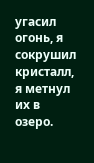угасил огонь, я сокрушил кристалл, я метнул их в озеро.